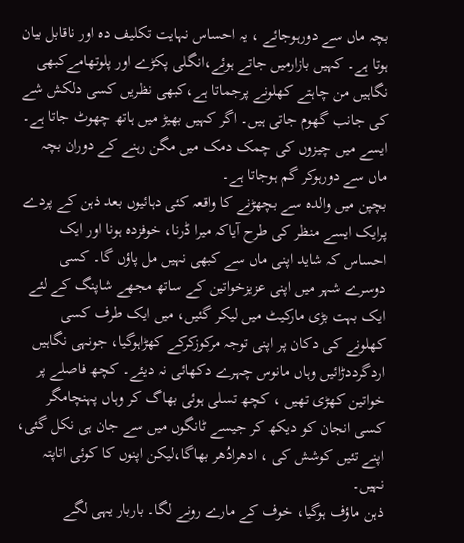بچہ ماں سے دورہوجائے ، یہ احساس نہایت تکلیف دہ اور ناقابل بیان ہوتا ہے۔ کہیں بازارمیں جاتے ہوئے،انگلی پکڑے اور پلوتھامےکبھی نگاہیں من چاہتے کھلونے پرجماتا ہے،کبھی نظریں کسی دلکش شے کی جانب گھوم جاتی ہیں۔ اگر کہیں بھیڑ میں ہاتھ چھوٹ جاتا ہے۔ ایسے میں چیزوں کی چمک دمک میں مگن رہنے کے دوران بچہ ماں سے دورہوکر گم ہوجاتا ہے۔
بچپن میں والدہ سے بچھڑنے کا واقعہ کئی دہائیوں بعد ذہن کے پردے پرایک ایسے منظر کی طرح آیاکہ میرا ڈرنا، خوفزدہ ہونا اور ایک احساس کہ شاید اپنی ماں سے کبھی نہیں مل پاؤں گا۔ کسی دوسرے شہر میں اپنی عزیزخواتین کے ساتھ مجھے شاپنگ کے لئے ایک بہت بڑی مارکیٹ میں لیکر گئیں، میں ایک طرف کسی کھلونے کی دکان پر اپنی توجہ مرکوزکرکے کھڑاہوگیا، جونہی نگاہیں اردگرددڑائیں وہاں مانوس چہرے دکھائی نہ دیئے۔ کچھ فاصلے پر خواتین کھڑی تھیں ، کچھ تسلی ہوئی بھاگ کر وہاں پہنچامگر کسی انجان کو دیکھ کر جیسے ٹانگوں میں سے جان ہی نکل گئی، اپنے تئیں کوشش کی ، ادھرادُھر بھاگا،لیکن اپنوں کا کوئی اتاپتہ نہیں۔
ذہن ماؤف ہوگیا، خوف کے مارے رونے لگا۔ باربار یہی لگے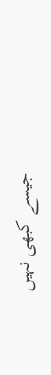جیسے کبھی نہیں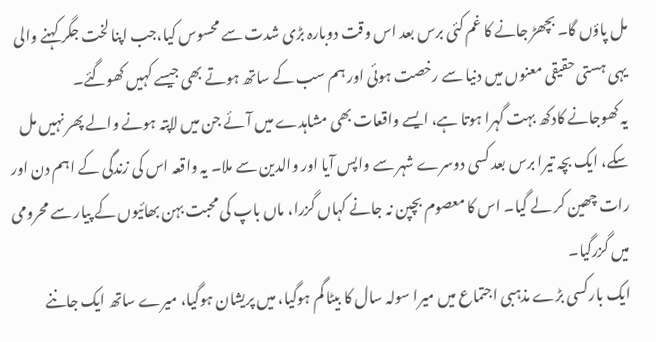مل پاؤں گا۔ بچھڑ جانے کا غم کئی برس بعد اس وقت دوبارہ بڑی شدت سے محسوس کیا،جب اپنا لخت جگر کہنے والی یہی ہستی حقیقی معنوں میں دنیا سے رخصت ہوئی اور ہم سب کے ساتھ ہوتے بھی جیسے کہیں کھوگئے۔
یہ کھوجانے کادکھ بہت گہرا ہوتا ہے، ایسے واقعات بھی مشاہدے میں آئے جن میں لاپتہ ہونے والے پھر نہیں مل سکے، ایک بچہ تیرا برس بعد کسی دوسرے شہر سے واپس آیا اور والدین سے ملا۔ یہ واقعہ اس کی زندگی کے اہم دن اور رات چھین کر لے گیا۔ اس کا معصوم بچپن نہ جانے کہاں گزرا، ماں باپ کی محبت بہن بھائیوں کے پیار سے محرومی میں گزرگیا۔
ایک بارکسی بڑے مذہبی اجتماع میں میرا سولہ سال کا بیٹا گم ہوگیا، میں پریشان ہوگیا، میرے ساتھ ایک جاننے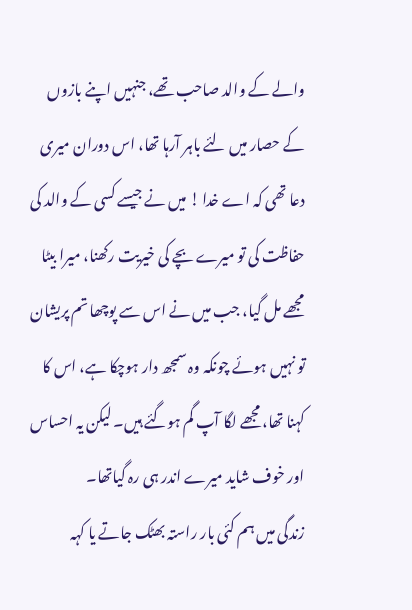والے کے والد صاحب تھے، جنہیں اپنے بازوں کے حصار میں لئے باہر آرہا تھا، اس دوران میری دعا تھی کہ اے خدا ! میں نے جیسے کسی کے والد کی حفاظت کی تو میرے بچے کی خیریت رکھنا، میرا بیٹا مجھے مل گیا، جب میں نے اس سے پوچھا تم پریشان تو نہیں ہوئے چونکہ وہ سمجھ دار ہوچکا ہے، اس کا کہنا تھا، مجھے لگا آپ گم ہوگئے ہیں۔ لیکن یہ احساس اور خوف شاید میرے اندر ہی رہ گیاتھا۔
زندگی میں ہم کئی بار راستہ بھٹک جاتے یا کہہ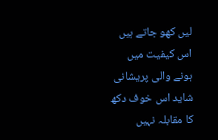لیں کھو جاتے ہیں اس کیفیت میں ہونے والی پریشانی شاید اس خوف دکھ کا مقابلہ نہیں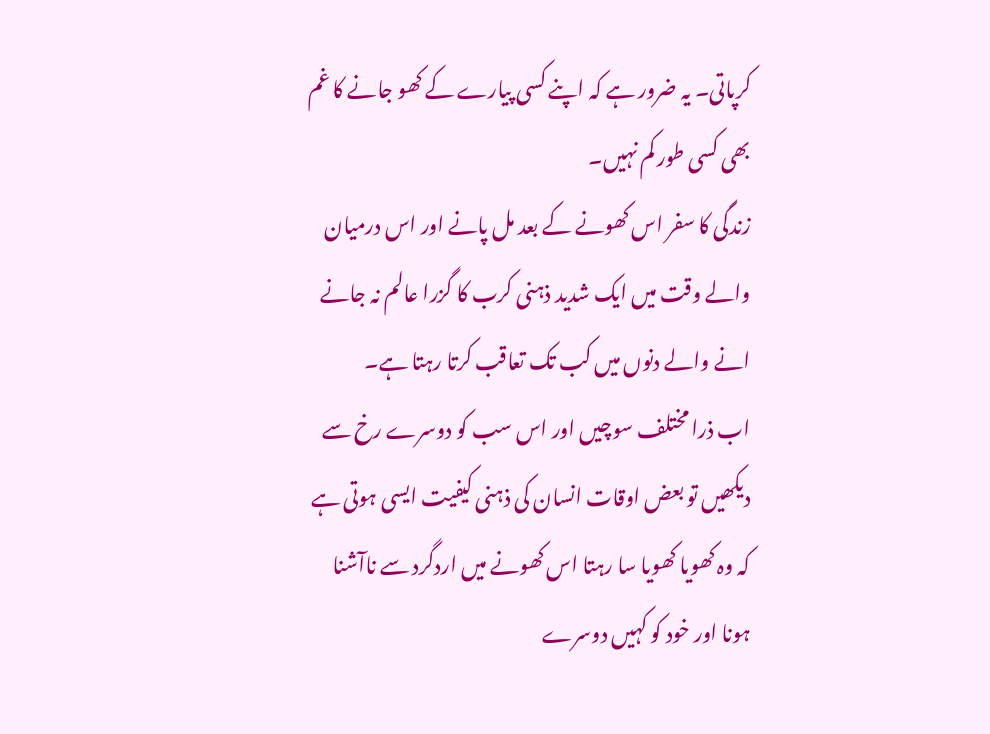کرپاتی۔ یہ ضرور ہے کہ اپنے کسی پیارے کے کھو جانے کا غم بھی کسی طور کم نہیں۔
زندگی کا سفر اس کھونے کے بعد مل پانے اور اس درمیان والے وقت میں ایک شدید ذہنی کرب کا گزرا عالم نہ جانے انے والے دنوں میں کب تک تعاقب کرتا رہتا ہے۔
اب ذرا مختلف سوچیں اور اس سب کو دوسرے رخ سے دیکھیں تو بعض اوقات انسان کی ذہنی کیفیت ایسی ہوتی ہے کہ وہ کھویا کھویا سا رہتا اس کھونے میں اردگرد سے ناآشنا ہونا اور خود کو کہیں دوسرے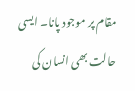مقام پر موجود پانا۔ ایسی حالت بھی انسان کی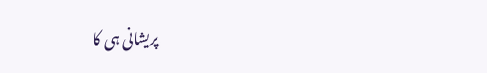پریشانی ہی کا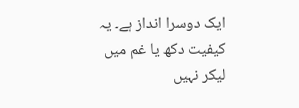ایک دوسرا انداز ہے۔ یہ کیفیت دکھ یا غم میں لیکر نہیں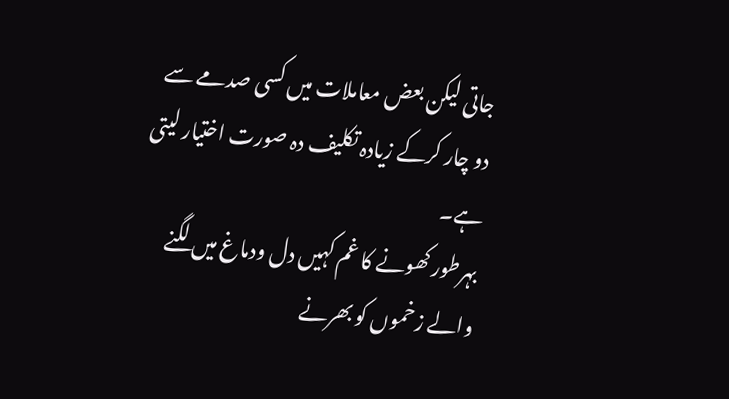جاتی لیکن بعض معاملات میں کسی صدمے سے دو چار کرکے زیادہ تکلیف دہ صورت اختیار لیتی ہے۔
بہرطور کھونے کا غم کہیں دل ودماغ میں لگنے والے زخموں کو بھرنے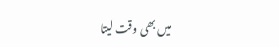میں بھی وقت لیتا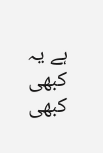ہے یہ کبھی کبھی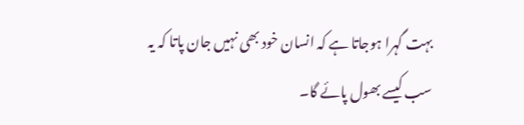بہت گہرا ہوجاتا ہے کہ انسان خود بھی نہیں جان پاتا کہ یہ سب کیسے بھول پائے گا۔